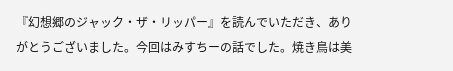『幻想郷のジャック・ザ・リッパー』を読んでいただき、ありがとうございました。今回はみすちーの話でした。焼き鳥は美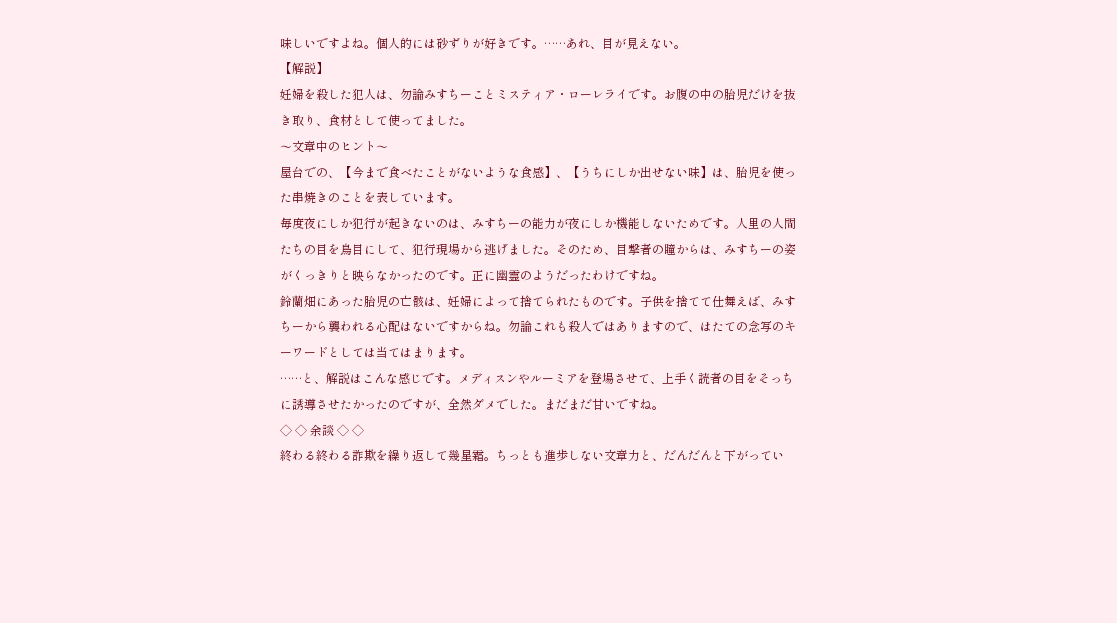味しいですよね。個人的には砂ずりが好きです。……あれ、目が見えない。
【解説】
妊婦を殺した犯人は、勿論みすちーことミスティア・ローレライです。お腹の中の胎児だけを抜き取り、食材として使ってました。
〜文章中のヒント〜
屋台での、【今まで食べたことがないような食感】、【うちにしか出せない味】は、胎児を使った串焼きのことを表しています。
毎度夜にしか犯行が起きないのは、みすちーの能力が夜にしか機能しないためです。人里の人間たちの目を鳥目にして、犯行現場から逃げました。そのため、目撃者の瞳からは、みすちーの姿がくっきりと映らなかったのです。正に幽霊のようだったわけですね。
鈴蘭畑にあった胎児の亡骸は、妊婦によって捨てられたものです。子供を捨てて仕舞えば、みすちーから襲われる心配はないですからね。勿論これも殺人ではありますので、はたての念写のキーワードとしては当てはまります。
……と、解説はこんな感じです。メディスンやルーミアを登場させて、上手く読者の目をそっちに誘導させたかったのですが、全然ダメでした。まだまだ甘いですね。
◇ ◇ 余談 ◇ ◇
終わる終わる詐欺を繰り返して幾星霜。ちっとも進歩しない文章力と、だんだんと下がってい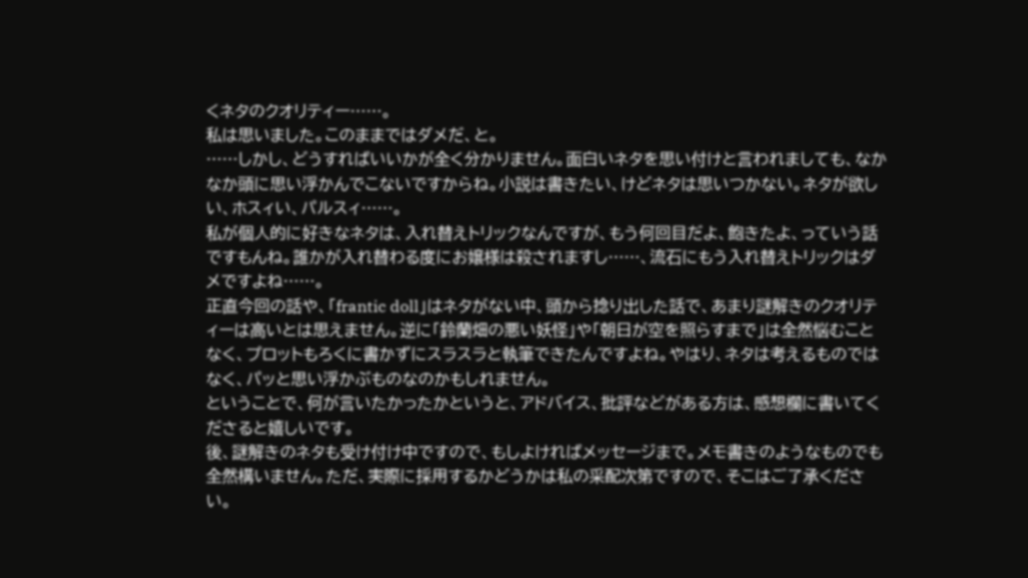くネタのクオリティー……。
私は思いました。このままではダメだ、と。
……しかし、どうすればいいかが全く分かりません。面白いネタを思い付けと言われましても、なかなか頭に思い浮かんでこないですからね。小説は書きたい、けどネタは思いつかない。ネタが欲しい、ホスィい、パルスィ……。
私が個人的に好きなネタは、入れ替えトリックなんですが、もう何回目だよ、飽きたよ、っていう話ですもんね。誰かが入れ替わる度にお嬢様は殺されますし……、流石にもう入れ替えトリックはダメですよね……。
正直今回の話や、「frantic doll」はネタがない中、頭から捻り出した話で、あまり謎解きのクオリティーは高いとは思えません。逆に「鈴蘭畑の悪い妖怪」や「朝日が空を照らすまで」は全然悩むことなく、プロットもろくに書かずにスラスラと執筆できたんですよね。やはり、ネタは考えるものではなく、パッと思い浮かぶものなのかもしれません。
ということで、何が言いたかったかというと、アドバイス、批評などがある方は、感想欄に書いてくださると嬉しいです。
後、謎解きのネタも受け付け中ですので、もしよければメッセージまで。メモ書きのようなものでも全然構いません。ただ、実際に採用するかどうかは私の采配次第ですので、そこはご了承ください。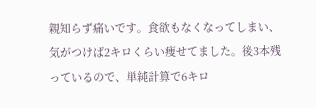親知らず痛いです。食欲もなくなってしまい、気がつけば2キロくらい痩せてました。後3本残っているので、単純計算で6キロ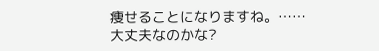痩せることになりますね。……大丈夫なのかな?